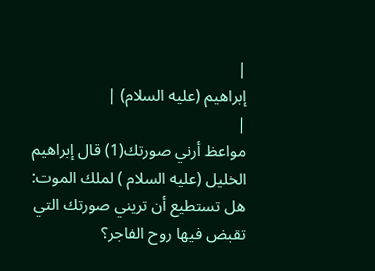|
إبراهيم (عليه السلام) |
|
مواعظ أرني صورتك(1) قال إبراهيم الخليل (عليه السلام ) لملك الموت: هل تستطيع أن تريني صورتك التي تقبض فيها روح الفاجر؟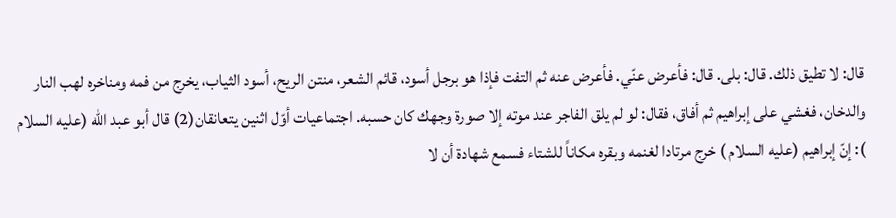قال: لا تطيق ذلك. قال: بلى. قال: فأعرض عنّي. فأعرض عنه ثم التفت فإذا هو برجل أسود، قائم الشعر، منتن الريح، أسود الثياب، يخرج من فمه ومناخره لهب النار والدخان، فغشي على إبراهيم ثم أفاق، فقال: لو لم يلق الفاجر عند موته إلا صورة وجهك كان حسبه. اجتماعيات أوّل اثنين يتعانقان(2) قال أبو عبد الله (عليه السلام ): إنّ إبراهيم (عليه السلام ) خرج مرتادا لغنمه وبقره مكاناً للشتاء فسمع شهادة أن لا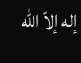إله إلاّ الله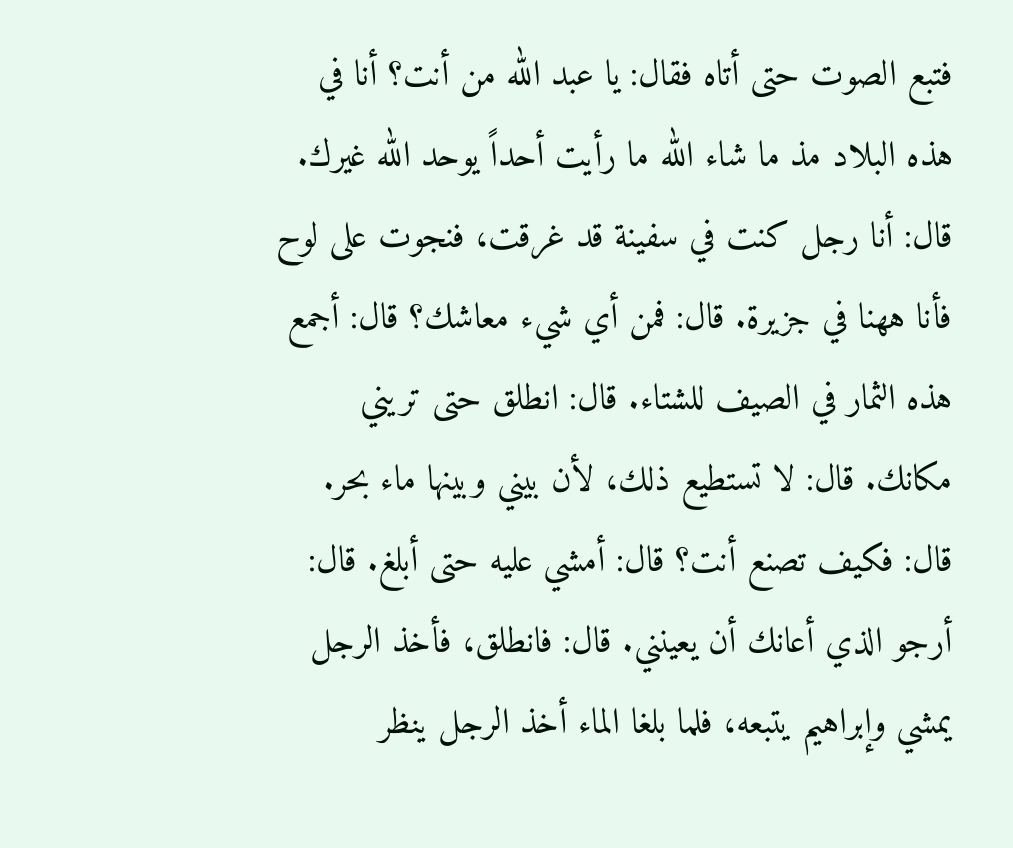فتبع الصوت حتى أتاه فقال: يا عبد الله من أنت؟ أنا في هذه البلاد مذ ما شاء الله ما رأيت أحداً يوحد الله غيرك. قال: أنا رجل كنت في سفينة قد غرقت، فنجوت على لوح فأنا ههنا في جزيرة. قال: فمن أي شيء معاشك؟ قال: أجمع هذه الثمار في الصيف للشتاء. قال: انطلق حتى تريني مكانك. قال: لا تستطيع ذلك، لأن بيني وبينها ماء بحر. قال: فكيف تصنع أنت؟ قال: أمشي عليه حتى أبلغ. قال: أرجو الذي أعانك أن يعينني. قال: فانطلق، فأخذ الرجل يمشي وإبراهيم يتبعه، فلما بلغا الماء أخذ الرجل ينظر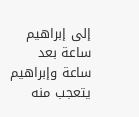إلى إبراهيم ساعة بعد ساعة وإبراهيم يتعجب منه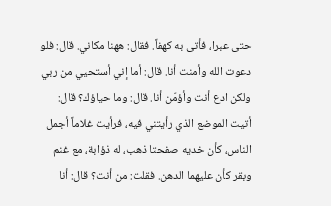حتى عبرا، فأتى به كهفاً. فقال: ههنا مكاني. قال: فلو دعوت الله وأمنت أنا. قال: أما إني أستحيي من ربي ولكن ادع أنت وأؤمّن أنا. قال: وما حياؤك؟ قال: أتيت الموضع الذي رأيتني فيه، فرأيت غلاماً أجمل الناس، كأن خديه صفحتا ذهب، له ذؤابة، مع غنم وبقر كأن عليهما الدهن. فقلت: من أنت؟ قال: أنا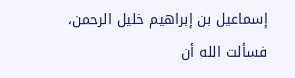إسماعيل بن إبراهيم خليل الرحمن، فسألت الله أن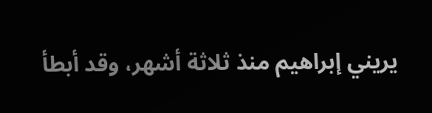يريني إبراهيم منذ ثلاثة أشهر، وقد أبطأ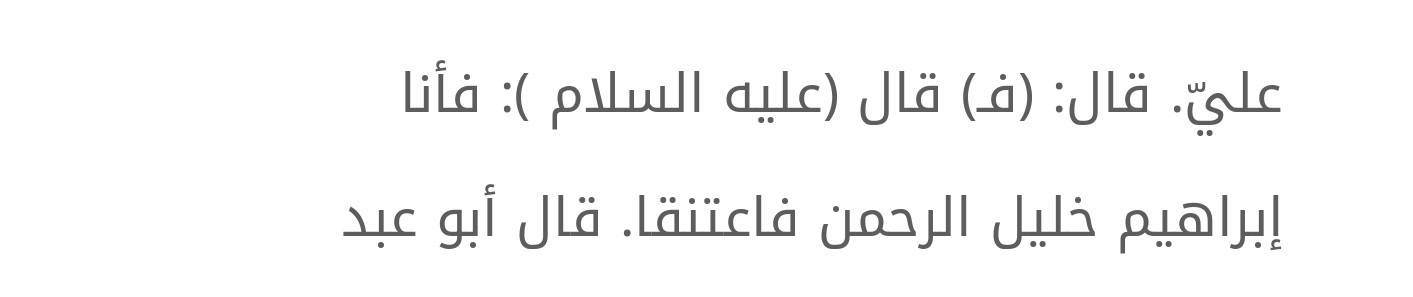عليّ. قال: (فـ) قال (عليه السلام ): فأنا إبراهيم خليل الرحمن فاعتنقا. قال أبو عبد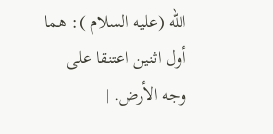الله (عليه السلام ): هما أول اثنين اعتنقا على وجه الأرض. |